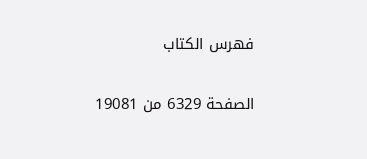فهرس الكتاب

الصفحة 6329 من 19081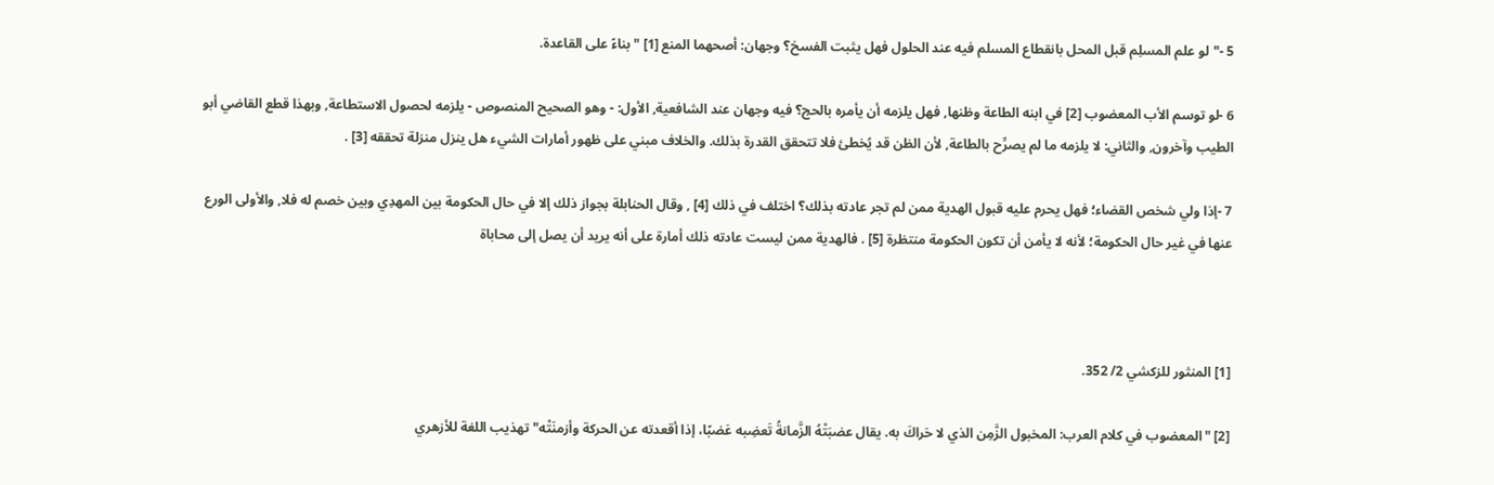5 -"لو علم المسلِم قبل المحل بانقطاع المسلم فيه عند الحلول فهل يثبت الفسخ؟ وجهان: أصحهما المنع [1] "بناءً على القاعدة.

6 -لو توسم الأب المعضوب [2] في ابنه الطاعة وظنها, فهل يلزمه أن يأمره بالحج؟ فيه وجهان عند الشافعية, الأول: - وهو الصحيح المنصوص - يلزمه لحصول الاستطاعة, وبهذا قطع القاضي أبو الطيب وآخرون, والثاني: لا يلزمه ما لم يصرِّح بالطاعة, لأن الظن قد يُخطئ فلا تتحقق القدرة بذلك. والخلاف مبني على ظهور أمارات الشيء هل ينزل منزلة تحققه [3] .

7 -إذا ولي شخص القضاء؛ فهل يحرم عليه قبول الهدية ممن لم تجر عادته بذلك؟ اختلف في ذلك [4] , وقال الحنابلة بجواز ذلك إلا في حال الحكومة بين المهدِي وبين خصم له فلا, والأولى الورع عنها في غير حال الحكومة؛ لأنه لا يأمن أن تكون الحكومة منتظرة [5] . فالهدية ممن ليست عادته ذلك أمارة على أنه يريد أن يصل إلى محاباة



[1] المنثور للزكشي 2/ 352.

[2] "المعضوب في كلام العرب: المخبول الزَّمِن الذي لا حَراكَ به. يقال عضبَتْهُ الزَّمانةُ تَعضِبه عَضبًا، إذا أقعدته عن الحركة وأزمنَتْه"تهذيب اللغة للأزهري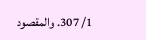1/ 307. والمقصود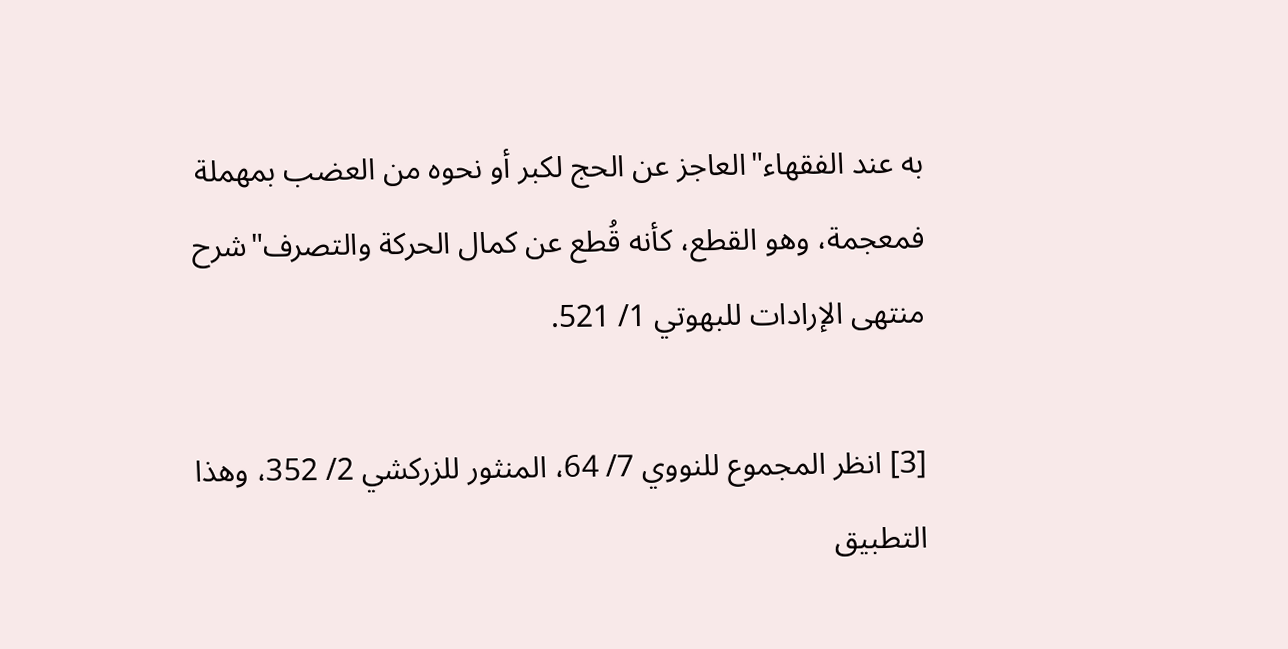به عند الفقهاء"العاجز عن الحج لكبر أو نحوه من العضب بمهملة فمعجمة، وهو القطع، كأنه قُطع عن كمال الحركة والتصرف"شرح منتهى الإرادات للبهوتي 1/ 521.

[3] انظر المجموع للنووي 7/ 64، المنثور للزركشي 2/ 352، وهذا التطبيق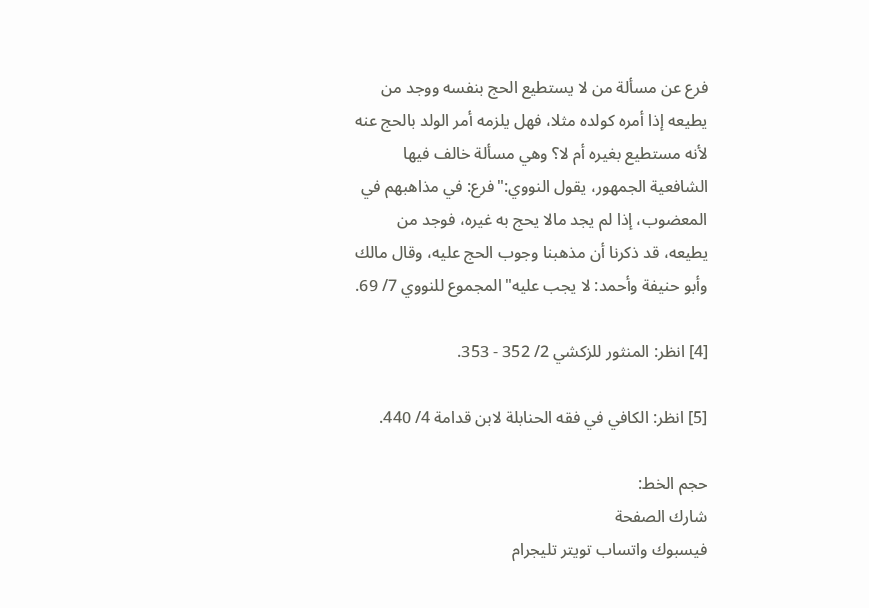فرع عن مسألة من لا يستطيع الحج بنفسه ووجد من يطيعه إذا أمره كولده مثلا، فهل يلزمه أمر الولد بالحج عنه لأنه مستطيع بغيره أم لا؟ وهي مسألة خالف فيها الشافعية الجمهور، يقول النووي:"فرع: في مذاهبهم في المعضوب، إذا لم يجد مالا يحج به غيره، فوجد من يطيعه، قد ذكرنا أن مذهبنا وجوب الحج عليه، وقال مالك وأبو حنيفة وأحمد: لا يجب عليه"المجموع للنووي 7/ 69.

[4] انظر: المنثور للزكشي 2/ 352 - 353.

[5] انظر: الكافي في فقه الحنابلة لابن قدامة 4/ 440.

حجم الخط:
شارك الصفحة
فيسبوك واتساب تويتر تليجرام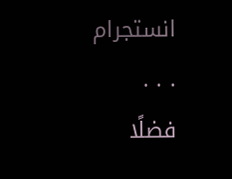انستجرام
. . .
فضلًا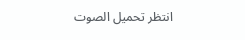انتظر تحميل الصوت